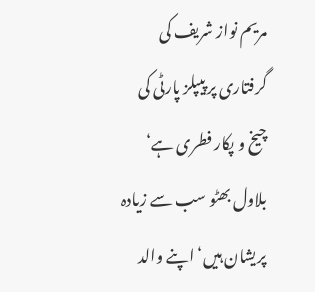مریم نواز شریف کی گرفتاری پر پیپلز پارٹی کی چیخ و پکار فطری ہے‘ بلاول بھٹو سب سے زیادہ پریشان ہیں‘ اپنے والد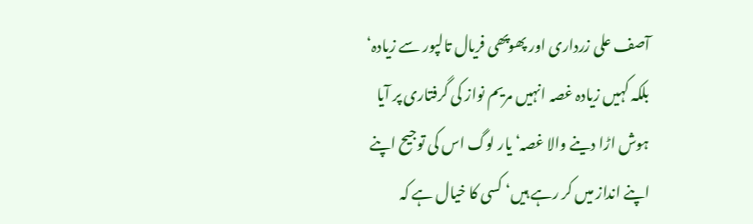آصف علی زرداری اور پھوپھی فریال تالپور سے زیادہ‘ بلکہ کہیں زیادہ غصہ انہیں مریم نواز کی گرفتاری پر آیا ہوش اڑا دینے والا غصہ‘ یار لوگ اس کی توجیح اپنے اپنے انداز میں کر رہے ہیں‘ کسی کا خیال ہے کہ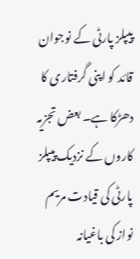پیپلز پارٹی کے نوجوان قائد کو اپنی گرفتاری کا دھڑکا ہے۔ بعض تجزیہ کاروں کے نزدیک پیپلز پارٹی کی قیادت مریم نواز کی باغیانہ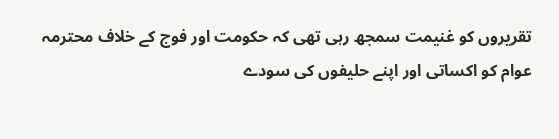تقریروں کو غنیمت سمجھ رہی تھی کہ حکومت اور فوج کے خلاف محترمہ عوام کو اکساتی اور اپنے حلیفوں کی سودے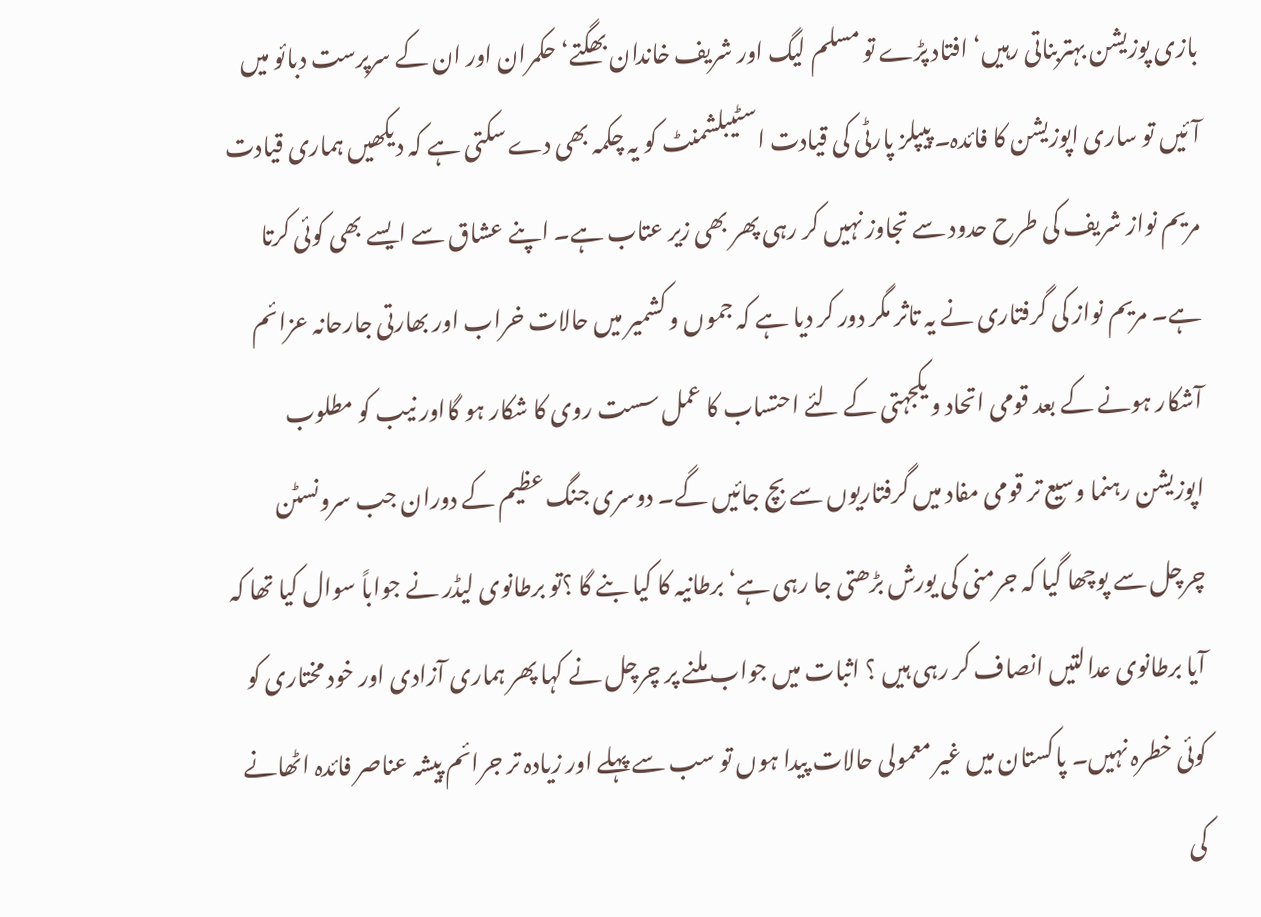بازی پوزیشن بہتربناتی رہیں‘ افتاد پڑے تو مسلم لیگ اور شریف خاندان بھگتے‘ حکمران اور ان کے سرپرست دبائو میں آئیں تو ساری اپوزیشن کا فائدہ۔ پیپلز پارٹی کی قیادت اسٹیبلشمنٹ کو یہ چکمہ بھی دے سکتی ہے کہ دیکھیں ہماری قیادت مریم نواز شریف کی طرح حدود سے تجاوز نہیں کر رہی پھر بھی زیر عتاب ہے۔ اپنے عشاق سے ایسے بھی کوئی کرتا ہے۔ مریم نواز کی گرفتاری نے یہ تاثر مگر دور کر دیا ہے کہ جموں و کشمیر میں حالات خراب اور بھارتی جارحانہ عزائم آشکار ہونے کے بعد قومی اتحاد و یکجہتی کے لئے احتساب کا عمل سست روی کا شکار ہو گااور نیب کو مطلوب اپوزیشن رہنما وسیع تر قومی مفاد میں گرفتاریوں سے بچ جائیں گے۔ دوسری جنگ عظیم کے دوران جب سرونسٹن چرچل سے پوچھا گیا کہ جرمنی کی یورش بڑھتی جا رہی ہے‘ برطانیہ کا کیا بنے گا ؟تو برطانوی لیڈر نے جواباً سوال کیا تھا کہ آیا برطانوی عدالتیں انصاف کر رہی ہیں ؟ اثبات میں جواب ملنے پر چرچل نے کہا پھر ہماری آزادی اور خود مختاری کو کوئی خطرہ نہیں۔ پاکستان میں غیر معمولی حالات پیدا ہوں تو سب سے پہلے اور زیادہ تر جرائم پیشہ عناصر فائدہ اٹھانے کی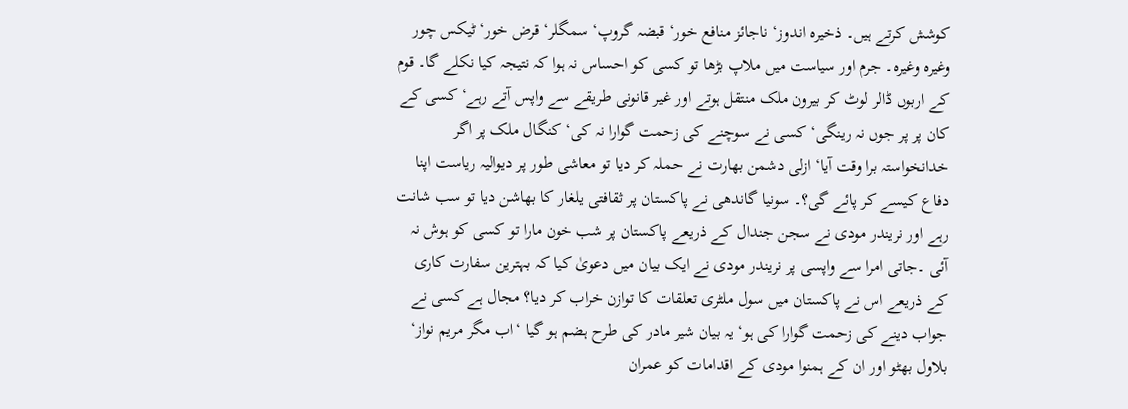کوشش کرتے ہیں۔ ذخیرہ اندوز‘ ناجائز منافع خور‘ قبضہ گروپ‘ سمگلر‘ قرض خور‘ ٹیکس چور وغیرہ وغیرہ۔ جرم اور سیاست میں ملاپ بڑھا تو کسی کو احساس نہ ہوا کہ نتیجہ کیا نکلے گا۔ قوم کے اربوں ڈالر لوٹ کر بیرون ملک منتقل ہوتے اور غیر قانونی طریقے سے واپس آتے رہے‘ کسی کے کان پر پر جوں نہ رینگی‘ کسی نے سوچنے کی زحمت گوارا نہ کی‘ کنگال ملک پر اگر خدانخواستہ برا وقت آیا‘ ازلی دشمن بھارت نے حملہ کر دیا تو معاشی طور پر دیوالیہ ریاست اپنا دفاع کیسے کر پائے گی؟۔ سونیا گاندھی نے پاکستان پر ثقافتی یلغار کا بھاشن دیا تو سب شانت رہے اور نریندر مودی نے سجن جندال کے ذریعے پاکستان پر شب خون مارا تو کسی کو ہوش نہ آئی ۔جاتی امرا سے واپسی پر نریندر مودی نے ایک بیان میں دعویٰ کیا کہ بہترین سفارت کاری کے ذریعے اس نے پاکستان میں سول ملٹری تعلقات کا توازن خراب کر دیا؟ مجال ہے کسی نے جواب دینے کی زحمت گوارا کی ہو‘ یہ بیان شیر مادر کی طرح ہضم ہو گیا ‘اب مگر مریم نواز‘ بلاول بھٹو اور ان کے ہمنوا مودی کے اقدامات کو عمران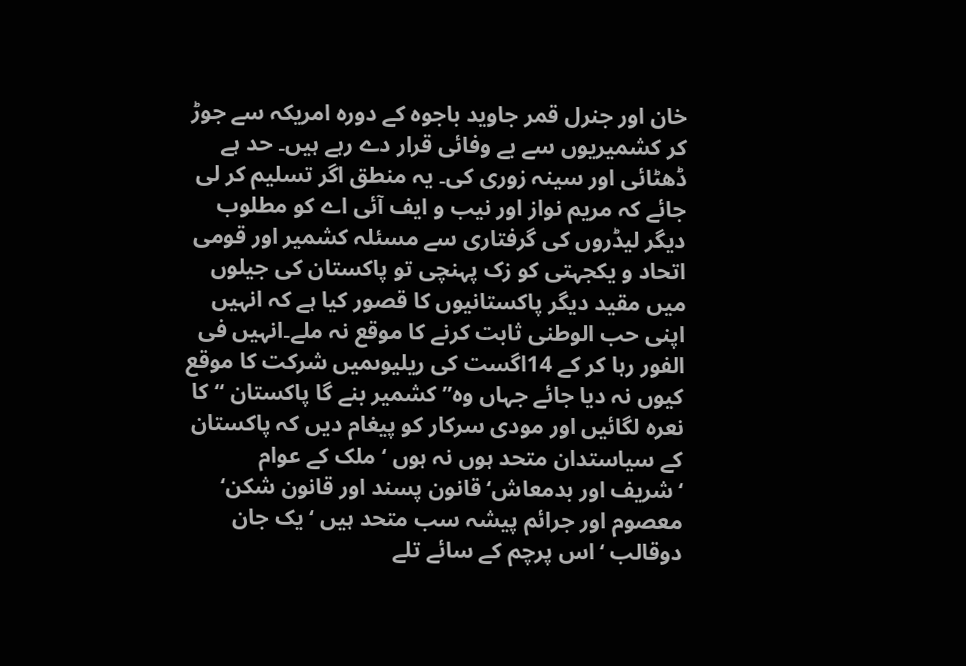خان اور جنرل قمر جاوید باجوہ کے دورہ امریکہ سے جوڑ کر کشمیریوں سے بے وفائی قرار دے رہے ہیں۔ حد ہے ڈھٹائی اور سینہ زوری کی۔ یہ منطق اگر تسلیم کر لی جائے کہ مریم نواز اور نیب و ایف آئی اے کو مطلوب دیگر لیڈروں کی گرفتاری سے مسئلہ کشمیر اور قومی اتحاد و یکجہتی کو زک پہنچی تو پاکستان کی جیلوں میں مقید دیگر پاکستانیوں کا قصور کیا ہے کہ انہیں اپنی حب الوطنی ثابت کرنے کا موقع نہ ملے۔انہیں فی الفور رہا کر کے 14اگست کی ریلیوںمیں شرکت کا موقع کیوں نہ دیا جائے جہاں وہ’’ کشمیر بنے گا پاکستان ‘‘کا نعرہ لگائیں اور مودی سرکار کو پیغام دیں کہ پاکستان کے سیاستدان متحد ہوں نہ ہوں ‘ملک کے عوام ‘شریف اور بدمعاش‘ قانون پسند اور قانون شکن‘ معصوم اور جرائم پیشہ سب متحد ہیں ‘ یک جان دوقالب ‘اس پرچم کے سائے تلے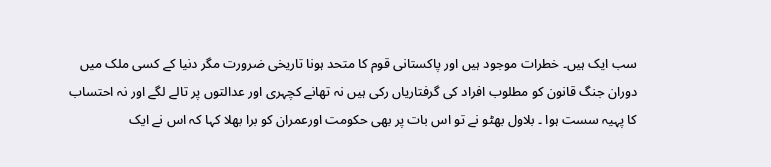سب ایک ہیں۔ خطرات موجود ہیں اور پاکستانی قوم کا متحد ہونا تاریخی ضرورت مگر دنیا کے کسی ملک میں دوران جنگ قانون کو مطلوب افراد کی گرفتاریاں رکی ہیں نہ تھانے کچہری اور عدالتوں پر تالے لگے اور نہ احتساب کا پہیہ سست ہوا ۔ بلاول بھٹو نے تو اس بات پر بھی حکومت اورعمران کو برا بھلا کہا کہ اس نے ایک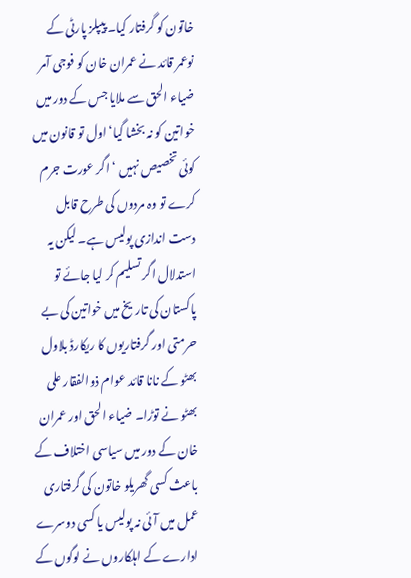خاتون کو گرفتار کیا۔ پیپلز پارٹی کے نوعمر قائد نے عمران خان کو فوجی آمر ضیاء الحق سے ملایا جس کے دور میں خواتین کو نہ بخشا گیا‘ اول تو قانون میں کوئی تخصیص نہیں ‘ اگر عورت جرم کرے تو وہ مردوں کی طرح قابل دست اندازی پولیس ہے۔ لیکن یہ استدلال اگر تسلیم کر لیا جائے تو پاکستان کی تاریخ میں خواتین کی بے حرمتی اور گرفتاریوں کا ریکارڈ بلاول بھٹو کے نانا قائد عوام ذوالفقار علی بھٹو نے توڑا۔ ضیاء الحق اور عمران خان کے دور میں سیاسی اختلاف کے باعث کسی گھریلو خاتون کی گرفتاری عمل میں آئی نہ پولیس یا کسی دوسرے ادارے کے اہلکاروں نے لوگوں کے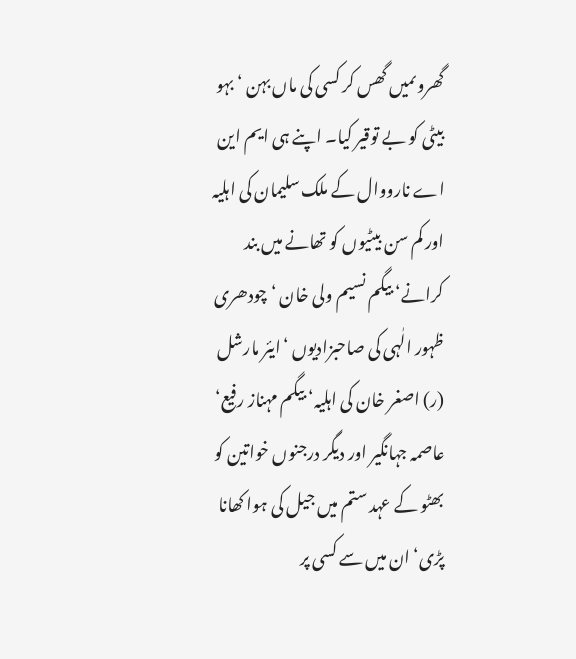گھروںمیں گھس کر کسی کی ماں بہن ‘ بہو بیٹی کو بے توقیر کیا۔ اپنے ہی ایم این اے نارووال کے ملک سلیمان کی اہلیہ اور کم سن بیٹیوں کو تھانے میں بند کرانے‘ بیگم نسیم ولی خان ‘ چودھری ظہور الٰہی کی صاحبزادیوں ‘ایئر مارشل (ر) اصغر خان کی اہلیہ‘ بیگم مہناز رفیع‘ عاصمہ جہانگیر اور دیگر درجنوں خواتین کو بھٹو کے عہد ستم میں جیل کی ہوا کھانا پڑی‘ ان میں سے کسی پر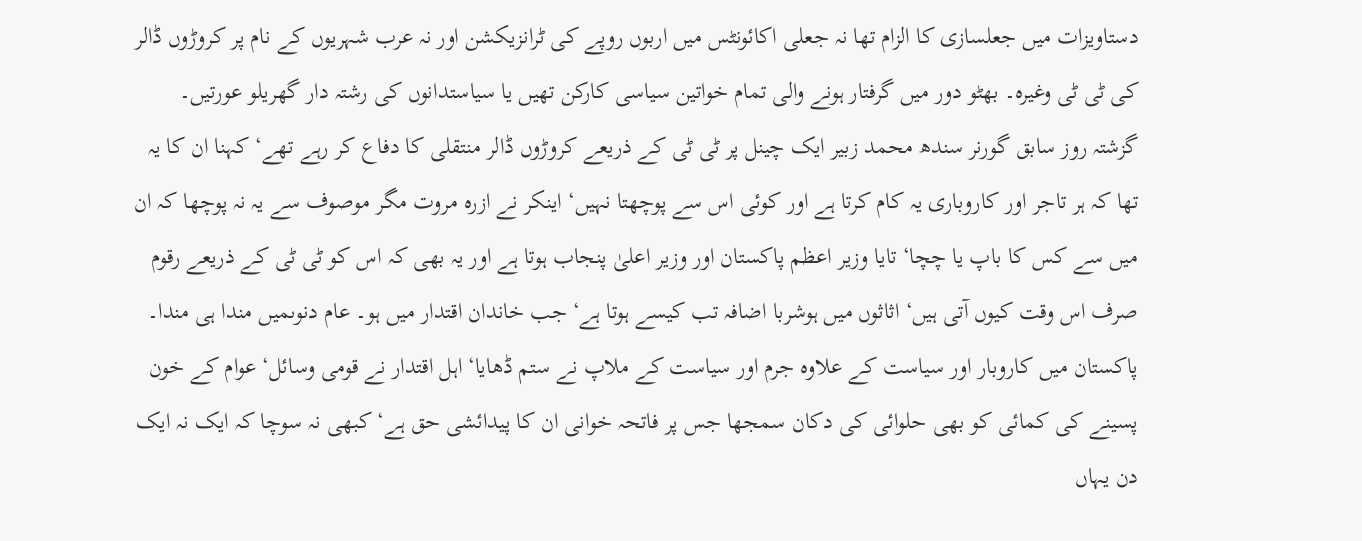دستاویزات میں جعلسازی کا الزام تھا نہ جعلی اکائونٹس میں اربوں روپے کی ٹرانزیکشن اور نہ عرب شہریوں کے نام پر کروڑوں ڈالر کی ٹی ٹی وغیرہ۔ بھٹو دور میں گرفتار ہونے والی تمام خواتین سیاسی کارکن تھیں یا سیاستدانوں کی رشتہ دار گھریلو عورتیں۔ گزشتہ روز سابق گورنر سندھ محمد زبیر ایک چینل پر ٹی ٹی کے ذریعے کروڑوں ڈالر منتقلی کا دفاع کر رہے تھے‘ کہنا ان کا یہ تھا کہ ہر تاجر اور کاروباری یہ کام کرتا ہے اور کوئی اس سے پوچھتا نہیں‘ اینکر نے ازرہ مروت مگر موصوف سے یہ نہ پوچھا کہ ان میں سے کس کا باپ یا چچا‘ تایا وزیر اعظم پاکستان اور وزیر اعلیٰ پنجاب ہوتا ہے اور یہ بھی کہ اس کو ٹی ٹی کے ذریعے رقوم صرف اس وقت کیوں آتی ہیں‘ اثاثوں میں ہوشربا اضافہ تب کیسے ہوتا ہے‘ جب خاندان اقتدار میں ہو۔ عام دنوںمیں مندا ہی مندا۔ پاکستان میں کاروبار اور سیاست کے علاوہ جرم اور سیاست کے ملاپ نے ستم ڈھایا‘ اہل اقتدار نے قومی وسائل‘ عوام کے خون پسینے کی کمائی کو بھی حلوائی کی دکان سمجھا جس پر فاتحہ خوانی ان کا پیدائشی حق ہے‘ کبھی نہ سوچا کہ ایک نہ ایک دن یہاں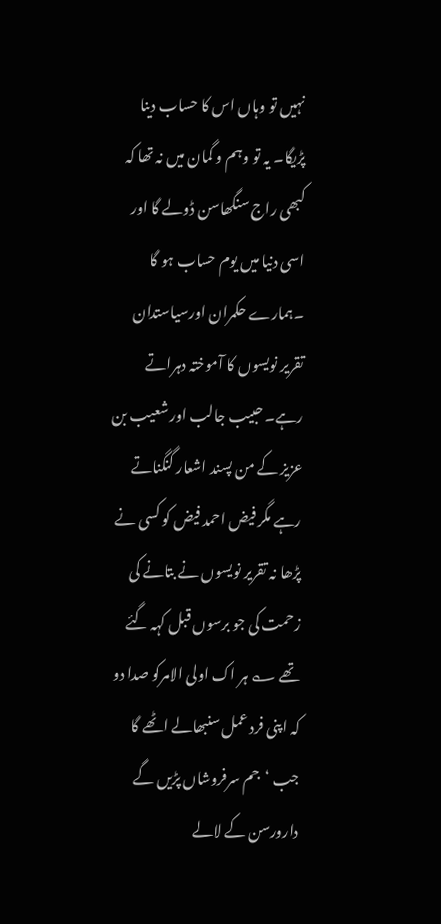نہیں تو وہاں اس کا حساب دینا پڑیگا۔ یہ تو وہم و گمان میں نہ تھا کہ کبھی راج سنگھاسن ڈولے گا اور اسی دنیا میں یوم حساب ہو گا ۔ہمارے حکمران اورسیاستدان تقریر نویسوں کا آموختہ دہراتے رہے۔ حبیب جالب اور شعیب بن عزیز کے من پسند اشعار گنگناتے رہے مگر فیض احمد فیض کو کسی نے پڑھا نہ تقریر نویسوں نے بتانے کی زحمت کی جو برسوں قبل کہہ گئے تھے ؎ ہر اک اولی الامرکو صدا دو کہ اپنی فرد عمل سنبھالے اٹھے گا جب ‘جم سرفروشاں پڑیں گے دارورسن کے لالے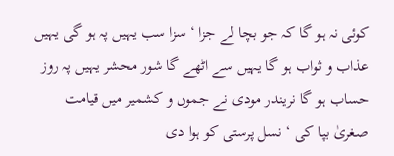کوئی نہ ہو گا کہ جو بچا لے جزا ‘ سزا سب یہیں پہ ہو گی یہیں عذاب و ثواب ہو گا یہیں سے اٹھے گا شور محشر یہیں پہ روز حساب ہو گا نریندر مودی نے جموں و کشمیر میں قیامت صغریٰ بپا کی ‘ نسل پرستی کو ہوا دی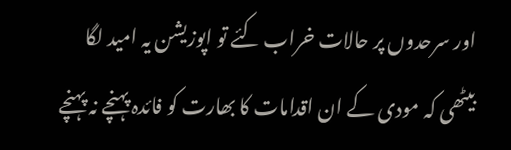اور سرحدوں پر حالات خراب کئے تو اپوزیشن یہ امید لگا بیٹھی کہ مودی کے ان اقدامات کا بھارت کو فائدہ پہنچے نہ پہنچے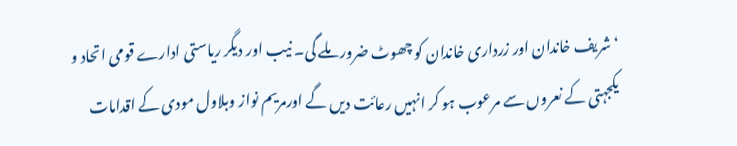‘شریف خاندان اور زرداری خاندان کو چھوٹ ضرور ملے گی۔ نیب اور دیگر ریاستی ادارے قومی اتحاد و یکجہتی کے نعروں سے مرعوب ہو کر انہیں رعائت دیں گے اورمریم نواز وبلاول مودی کے اقدامات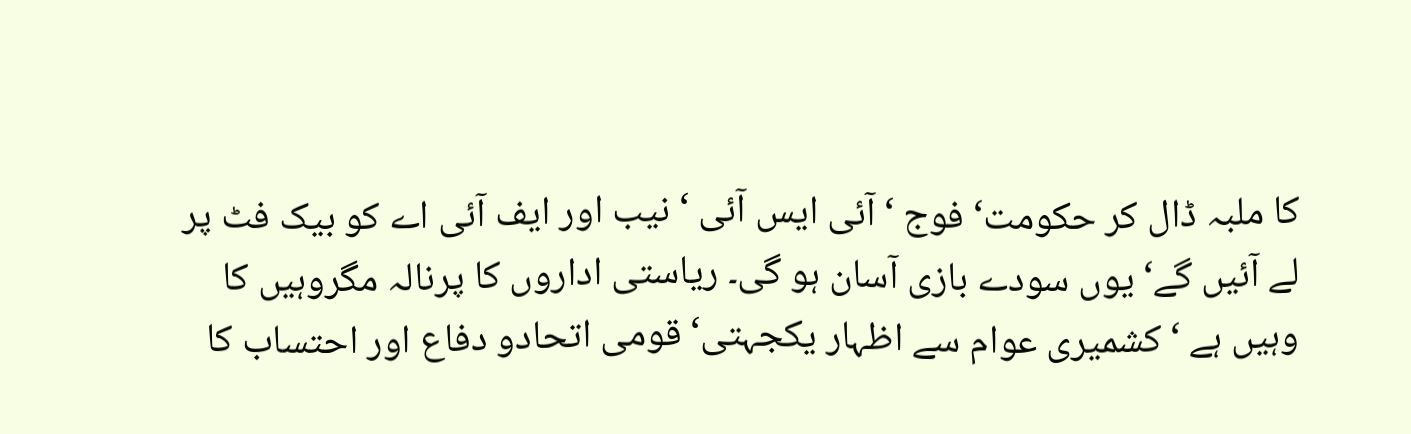کا ملبہ ڈال کر حکومت‘ فوج ‘آئی ایس آئی ‘ نیب اور ایف آئی اے کو بیک فٹ پر لے آئیں گے‘ یوں سودے بازی آسان ہو گی۔ ریاستی اداروں کا پرنالہ مگروہیں کا وہیں ہے ‘ کشمیری عوام سے اظہار یکجہتی‘ قومی اتحادو دفاع اور احتساب کا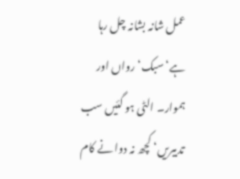عمل شانہ بشانہ چل رہا ہے‘ سبک‘ رواں اور ہموار۔ الٹی ہو گئیں سب تدبیریں‘ کچھ نہ دوا نے کام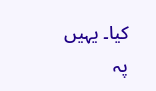کیا۔ یہیں پہ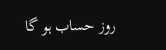روز حساب ہو گا